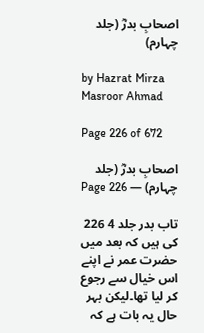اصحابِ بدرؓ (جلد چہارم)

by Hazrat Mirza Masroor Ahmad

Page 226 of 672

اصحابِ بدرؓ (جلد چہارم) — Page 226

تاب بدر جلد 4 226 کی ہیں کہ بعد میں حضرت عمر نے اپنے اس خیال سے رجوع کر لیا تھا۔لیکن بہر حال یہ بات ہے کہ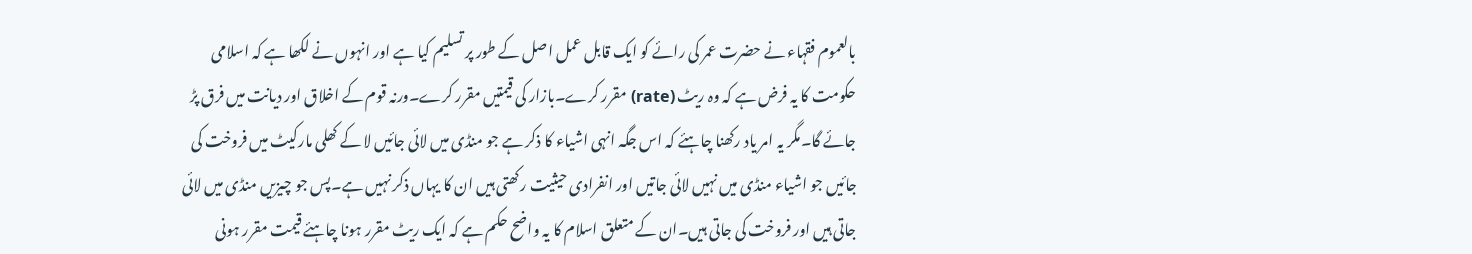بالعموم فقہاء نے حضرت عمر کی رائے کو ایک قابل عمل اصل کے طور پر تسلیم کیا ہے اور انہوں نے لکھا ہے کہ اسلامی حکومت کا یہ فرض ہے کہ وہ ریٹ (rate) مقرر کرے۔بازار کی قیمتیں مقرر کرے۔ورنہ قوم کے اخلاق اور دیانت میں فرق پڑ جائے گا۔مگر یہ امر یاد رکھنا چاہئے کہ اس جگہ انہی اشیاء کا ذکر ہے جو منڈی میں لائی جائیں لا کے کھلی مارکیٹ میں فروخت کی جائیں جو اشیاء منڈی میں نہیں لائی جاتیں اور انفرادی حیثیت رکھتی ہیں ان کا یہاں ذکر نہیں ہے۔پس جو چیزیں منڈی میں لائی جاتی ہیں اور فروخت کی جاتی ہیں۔ان کے متعلق اسلام کا یہ واضح حکم ہے کہ ایک ریٹ مقرر ہونا چاہئے قیمت مقرر ہونی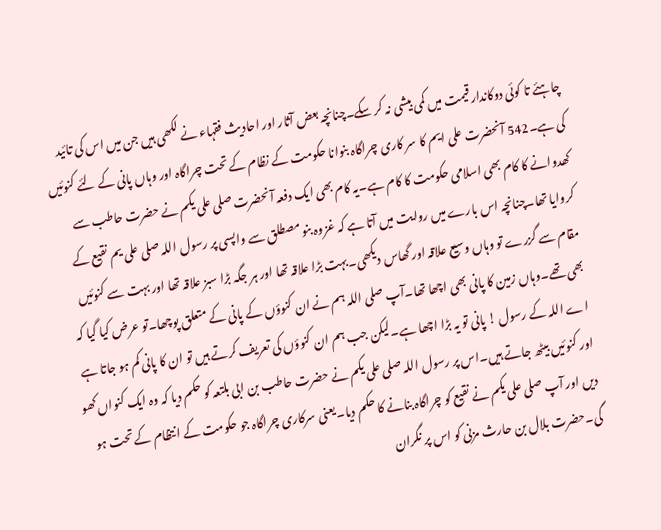چاہئے تا کوئی دوکاندار قیمت میں کمی بیشی نہ کر سکے۔چنانچہ بعض آثار اور احادیث فقہاء نے لکھی ہیں جن میں اس کی تائید کی ہے۔542 آنحضرت علی ایم کا سر کاری چراگاہ بنوانا حکومت کے نظام کے تحت چراگاہ اور وہاں پانی کے لئے کنوئیں کھدوانے کا کام بھی اسلامی حکومت کا کام ہے۔یہ کام بھی ایک دفعہ آنحضرت صلی علی یکم نے حضرت حاطب سے کروایا تھا۔چنانچہ اس بارے میں روایت میں آتا ہے کہ غزوہ بنو مصطلق سے واپسی پر رسول اللہ صلی علی یم نقیع کے مقام سے گزرے تو وہاں وسیع علاقہ اور گھاس دیکھی۔بہت بڑا علاقہ تھا اور ہر جگہ بڑا سبز علاقہ تھا اور بہت سے کنوئیں بھی تھے۔وہاں زمین کا پانی بھی اچھا تھا۔آپ صلی اللہ ہم نے ان کنوؤں کے پانی کے متعلق پوچھا۔تو عرض کیا گیا کہ اے اللہ کے رسول ! پانی تو یہ بڑا اچھا ہے۔لیکن جب ہم ان کنوؤں کی تعریف کرتے ہیں تو ان کا پانی کم ہو جاتا ہے اور کنوئیں بیٹھ جاتے ہیں۔اس پر رسول اللہ صلی علی یکم نے حضرت حاطب بن ابی بلتعہ کو حکم دیا کہ وہ ایک کنواں کھو دیں اور آپ صلی علی یکم نے نقیع کو چراگاہ بنانے کا حکم دیا۔یعنی سرکاری چراگاہ جو حکومت کے انتظام کے تحت ہو گی۔حضرت بلال بن حارث مزنی کو اس پر نگران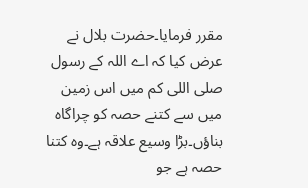مقرر فرمایا۔حضرت بلال نے عرض کیا کہ اے اللہ کے رسول صلی اللی کم میں اس زمین میں سے کتنے حصہ کو چراگاہ بناؤں۔بڑا وسیع علاقہ ہے۔وہ کتنا حصہ ہے جو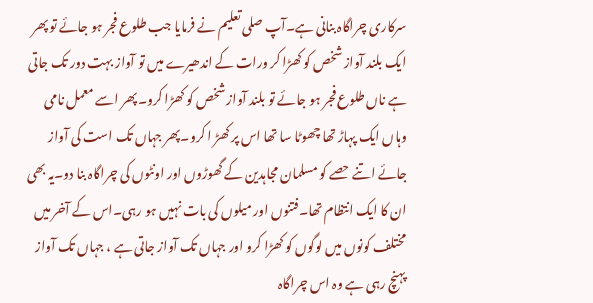سرکاری چراگاہ بنانی ہے۔آپ صلی تعلیم نے فرمایا جب طلوع فجر ہو جائے تو پھر ایک بلند آواز شخص کو کھڑا کر ورات کے اندھیرے میں تو آواز بہت دور تک جاتی ہے ناں طلوع فجر ہو جائے تو بلند آواز شخص کو کھڑا کرو۔پھر اسے معمل نامی وہاں ایک پہاڑ تھا چھوٹا سا تھا اس پر کھڑ ا کرو۔پھر جہاں تک است کی آواز جائے اتنے حصے کو مسلمان مجاہدین کے گھوڑوں اور اونٹوں کی چراگاہ بنا دو۔یہ بھی ان کا ایک انتظام تھا۔فتنوں اور میلوں کی بات نہیں ہو رہی۔اس کے آخر میں مختلف کونوں میں لوگوں کو کھڑا کرو اور جہاں تک آواز جاتی ہے ، جہاں تک آواز پہنچ رہی ہے وہ اس چراگاہ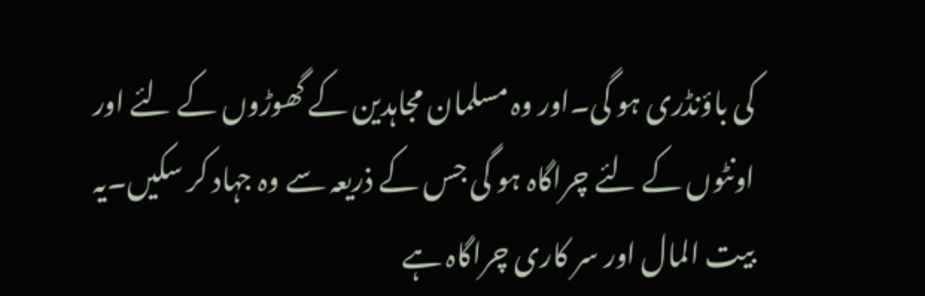کی باؤنڈری ہو گی۔اور وہ مسلمان مجاہدین کے گھوڑوں کے لئے اور اونٹوں کے لئے چراگاہ ہو گی جس کے ذریعہ سے وہ جہاد کر سکیں۔یہ بیت المال اور سر کاری چراگاہ ہے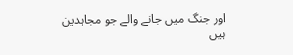اور جنگ میں جانے والے جو مجاہدین ہیں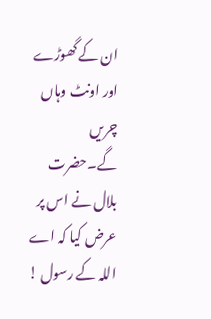ان کے گھوڑے اور اونٹ وہاں چریں گے۔حضرت بلال نے اس پر عرض کیا کہ اے اللہ کے رسول !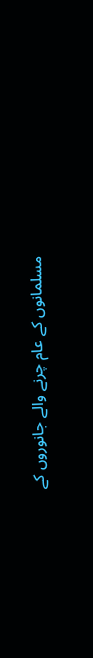مسلمانوں کے عام چرنے والے جانوروں کے